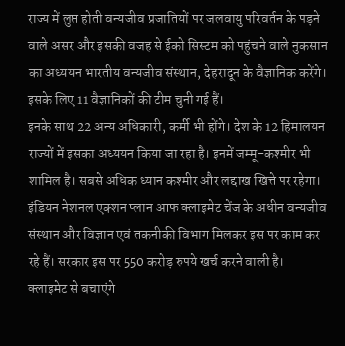राज्य में लुप्त होती वन्यजीव प्रजातियों पर जलवायु परिवर्तन के पड़ने वाले असर और इसकी वजह से ईको सिस्टम को पहुंचने वाले नुकसान का अध्ययन भारतीय वन्यजीव संस्थान, देहरादून के वैज्ञानिक करेंगे। इसके लिए 11 वैज्ञानिकों की टीम चुनी गई हैं।
इनके साथ 22 अन्य अधिकारी, कर्मी भी होंगे। देश के 12 हिमालयन राज्यों में इसका अध्ययन किया जा रहा है। इनमें जम्मू-कश्मीर भी शामिल है। सबसे अधिक ध्यान कश्मीर और लद्दाख खित्ते पर रहेगा।
इंडियन नेशनल एक्शन प्लान आफ क्लाइमेट चेंज के अधीन वन्यजीव संस्थान और विज्ञान एवं तकनीकी विभाग मिलकर इस पर काम कर रहे हैं। सरकार इस पर 550 करोड़ रुपये खर्च करने वाली है।
क्लाइमेट से बचाएंगे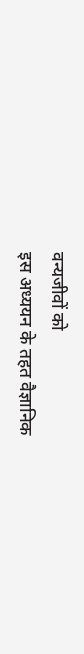वन्यजीवों को
इस अध्ययन के तहत वैज्ञानिक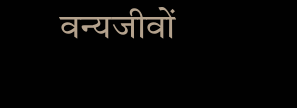वन्यजीवों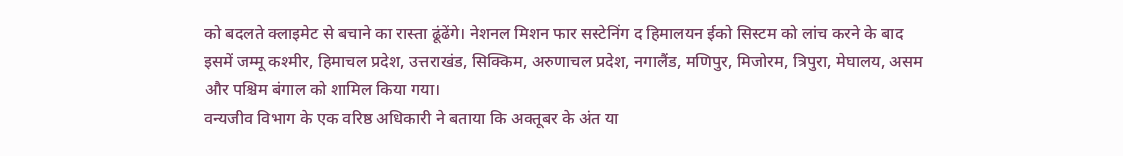को बदलते क्लाइमेट से बचाने का रास्ता ढूंढेंगे। नेशनल मिशन फार सस्टेनिंग द हिमालयन ईको सिस्टम को लांच करने के बाद इसमें जम्मू कश्मीर, हिमाचल प्रदेश, उत्तराखंड, सिक्किम, अरुणाचल प्रदेश, नगालैंड, मणिपुर, मिजोरम, त्रिपुरा, मेघालय, असम और पश्चिम बंगाल को शामिल किया गया।
वन्यजीव विभाग के एक वरिष्ठ अधिकारी ने बताया कि अक्तूबर के अंत या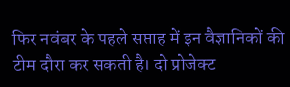फिर नवंबर के पहले सप्ताह में इन वैज्ञानिकों की टीम दौरा कर सकती है। दो प्रोजेक्ट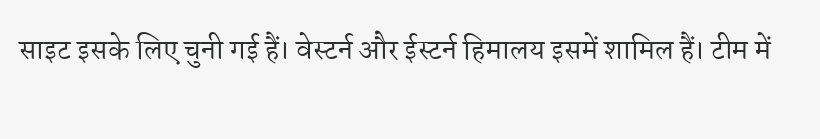साइट इसके लिए चुनी गई हैं। वेस्टर्न और ईस्टर्न हिमालय इसमें शामिल हैं। टीम में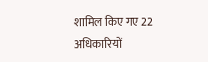शामिल किए गए 22 अधिकारियों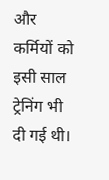और कर्मियों को इसी साल ट्रेनिंग भी दी गई थी।